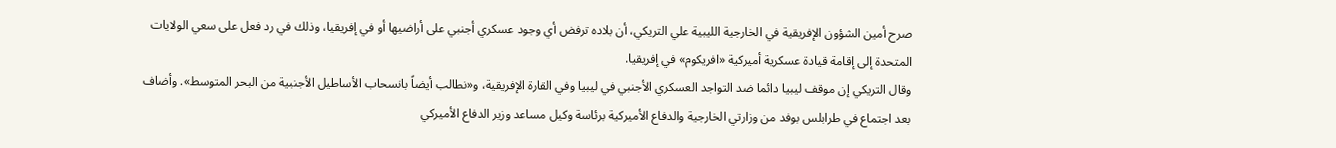صرح أمين الشؤون الإفريقية في الخارجية الليبية علي التريكي، أن بلاده ترفض أي وجود عسكري أجنبي على أراضيها أو في إفريقيا، وذلك في رد فعل على سعي الولايات المتحدة إلى إقامة قيادة عسكرية أميركية «افريكوم» في إفريقيا.
وقال التريكي إن موقف ليبيا دائما ضد التواجد العسكري الأجنبي في ليبيا وفي القارة الإفريقية، و«نطالب أيضاً بانسحاب الأساطيل الأجنبية من البحر المتوسط». وأضاف بعد اجتماع في طرابلس بوفد من وزارتي الخارجية والدفاع الأميركية برئاسة وكيل مساعد وزير الدفاع الأميركي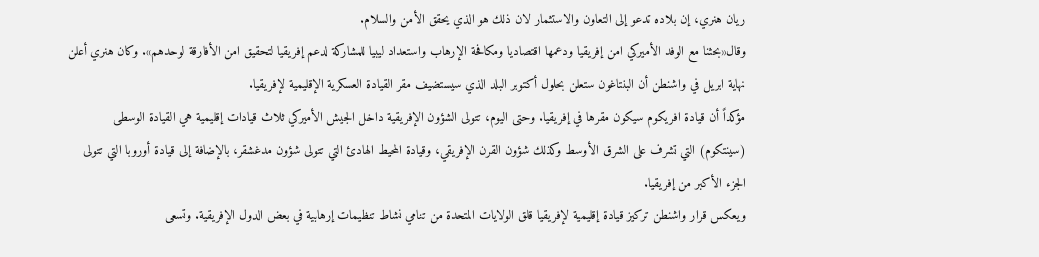ريان هنري، إن بلاده تدعو إلى التعاون والاستثمار لان ذلك هو الذي يحقق الأمن والسلام.
وقال«بحثنا مع الوفد الأميركي امن إفريقيا ودعمها اقتصاديا ومكافحة الإرهاب واستعداد ليبيا للمشاركة لدعم إفريقيا لتحقيق امن الأفارقة لوحدهم». وكان هنري أعلن نهاية ابريل في واشنطن أن البنتاغون ستعلن بحلول أكتوبر البلد الذي سيستضيف مقر القيادة العسكرية الإقليمية لإفريقيا.
مؤكداً أن قيادة افريكوم سيكون مقرها في إفريقيا. وحتى اليوم، تتولى الشؤون الإفريقية داخل الجيش الأميركي ثلاث قيادات إقليمية هي القيادة الوسطى (سينتكوم) التي تشرف على الشرق الأوسط وكذلك شؤون القرن الإفريقي، وقيادة المحيط الهادئ التي تتولى شؤون مدغشقر، بالإضافة إلى قيادة أوروبا التي تتولى الجزء الأكبر من إفريقيا.
ويعكس قرار واشنطن تركيز قيادة إقليمية لإفريقيا قلق الولايات المتحدة من تنامي نشاط تنظيمات إرهابية في بعض الدول الإفريقية. وتسعى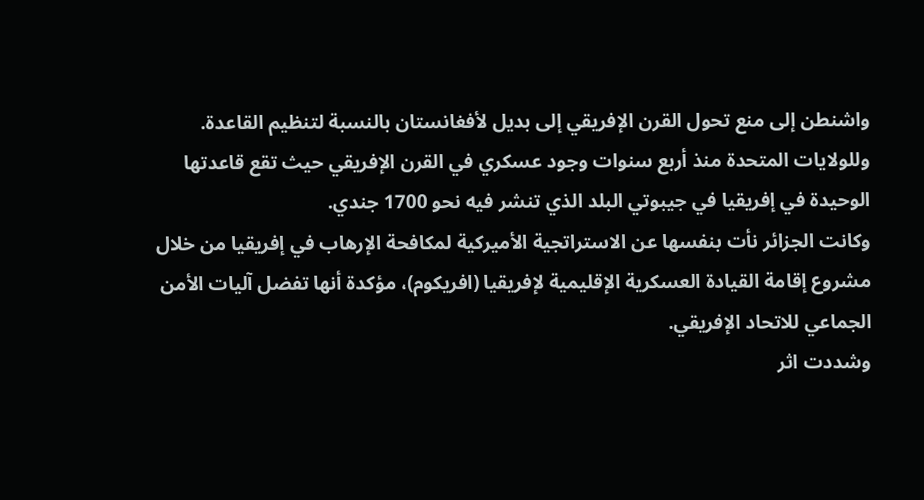واشنطن إلى منع تحول القرن الإفريقي إلى بديل لأفغانستان بالنسبة لتنظيم القاعدة. وللولايات المتحدة منذ أربع سنوات وجود عسكري في القرن الإفريقي حيث تقع قاعدتها الوحيدة في إفريقيا في جيبوتي البلد الذي تنشر فيه نحو 1700 جندي.
وكانت الجزائر نأت بنفسها عن الاستراتجية الأميركية لمكافحة الإرهاب في إفريقيا من خلال مشروع إقامة القيادة العسكرية الإقليمية لإفريقيا (افريكوم)، مؤكدة أنها تفضل آليات الأمن الجماعي للاتحاد الإفريقي.
وشددت اثر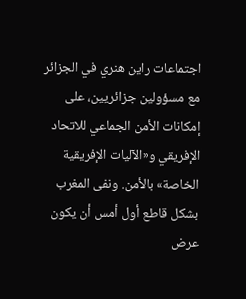اجتماعات راين هنري في الجزائر مع مسؤولين جزائريين، على إمكانات الأمن الجماعي للاتحاد الإفريقي و«الآليات الإفريقية الخاصة» بالأمن. ونفى المغرب بشكل قاطع أول أمس أن يكون عرض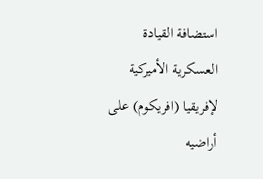استضافة القيادة العسكرية الأميركية لإفريقيا (افريكوم) على أراضيه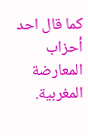كما قال احد أحزاب المعارضة المغربية.